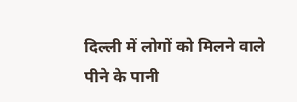दिल्ली में लोगों को मिलने वाले पीने के पानी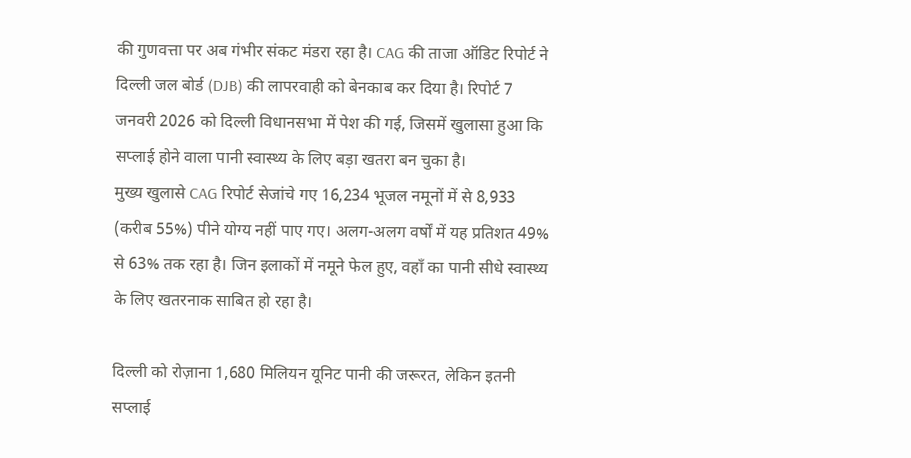की गुणवत्ता पर अब गंभीर संकट मंडरा रहा है। CAG की ताजा ऑडिट रिपोर्ट ने दिल्ली जल बोर्ड (DJB) की लापरवाही को बेनकाब कर दिया है। रिपोर्ट 7 जनवरी 2026 को दिल्ली विधानसभा में पेश की गई, जिसमें खुलासा हुआ कि सप्लाई होने वाला पानी स्वास्थ्य के लिए बड़ा खतरा बन चुका है।
मुख्य खुलासे CAG रिपोर्ट सेजांचे गए 16,234 भूजल नमूनों में से 8,933 (करीब 55%) पीने योग्य नहीं पाए गए। अलग-अलग वर्षों में यह प्रतिशत 49% से 63% तक रहा है। जिन इलाकों में नमूने फेल हुए, वहाँ का पानी सीधे स्वास्थ्य के लिए खतरनाक साबित हो रहा है।

दिल्ली को रोज़ाना 1,680 मिलियन यूनिट पानी की जरूरत, लेकिन इतनी सप्लाई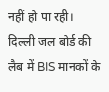नहीं हो पा रही। दिल्ली जल बोर्ड की लैब में BIS मानकों के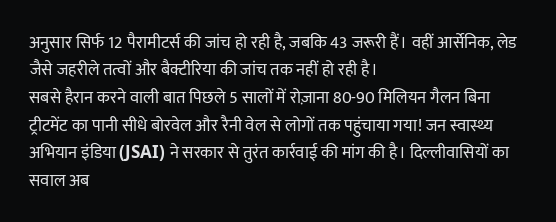अनुसार सिर्फ 12 पैरामीटर्स की जांच हो रही है, जबकि 43 जरूरी हैं। वहीं आर्सेनिक, लेड जैसे जहरीले तत्वों और बैक्टीरिया की जांच तक नहीं हो रही है।
सबसे हैरान करने वाली बात पिछले 5 सालों में रोज़ाना 80-90 मिलियन गैलन बिना ट्रीटमेंट का पानी सीधे बोरवेल और रैनी वेल से लोगों तक पहुंचाया गया! जन स्वास्थ्य अभियान इंडिया (JSAI) ने सरकार से तुरंत कार्रवाई की मांग की है। दिल्लीवासियों का सवाल अब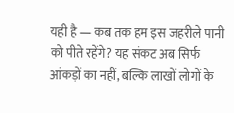यही है — कब तक हम इस जहरीले पानी को पीते रहेंगे? यह संकट अब सिर्फ आंकड़ों का नहीं, बल्कि लाखों लोगों के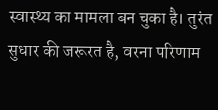स्वास्थ्य का मामला बन चुका है। तुरंत सुधार की जरूरत है, वरना परिणाम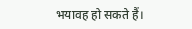भयावह हो सकते हैं।